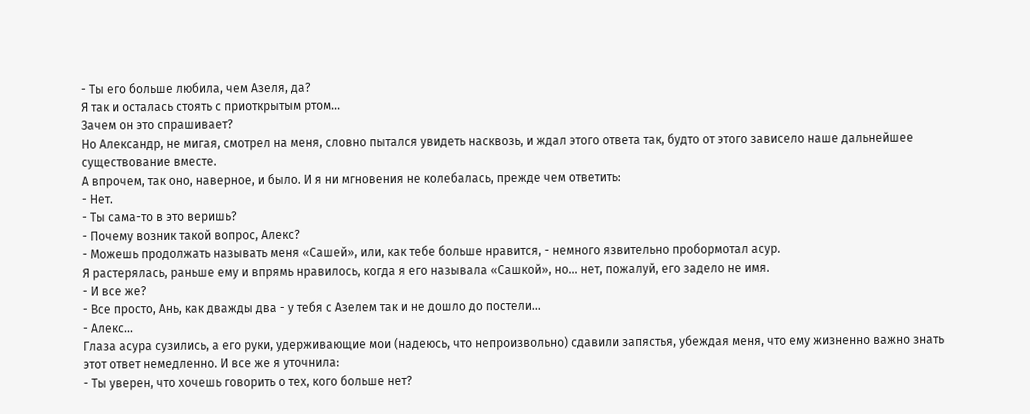- Ты его больше любила, чем Азеля, да?
Я так и осталась стоять с приоткрытым ртом...
Зачем он это спрашивает?
Но Александр, не мигая, смотрел на меня, словно пытался увидеть насквозь, и ждал этого ответа так, будто от этого зависело наше дальнейшее существование вместе.
А впрочем, так оно, наверное, и было. И я ни мгновения не колебалась, прежде чем ответить:
- Нет.
- Ты сама-то в это веришь?
- Почему возник такой вопрос, Алекс?
- Можешь продолжать называть меня «Сашей», или, как тебе больше нравится, - немного язвительно пробормотал асур.
Я растерялась, раньше ему и впрямь нравилось, когда я его называла «Сашкой», но... нет, пожалуй, его задело не имя.
- И все же?
- Все просто, Ань, как дважды два - у тебя с Азелем так и не дошло до постели...
- Алекс...
Глаза асура сузились, а его руки, удерживающие мои (надеюсь, что непроизвольно) сдавили запястья, убеждая меня, что ему жизненно важно знать этот ответ немедленно. И все же я уточнила:
- Ты уверен, что хочешь говорить о тех, кого больше нет?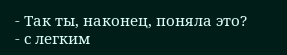- Так ты, наконец, поняла это? - с легким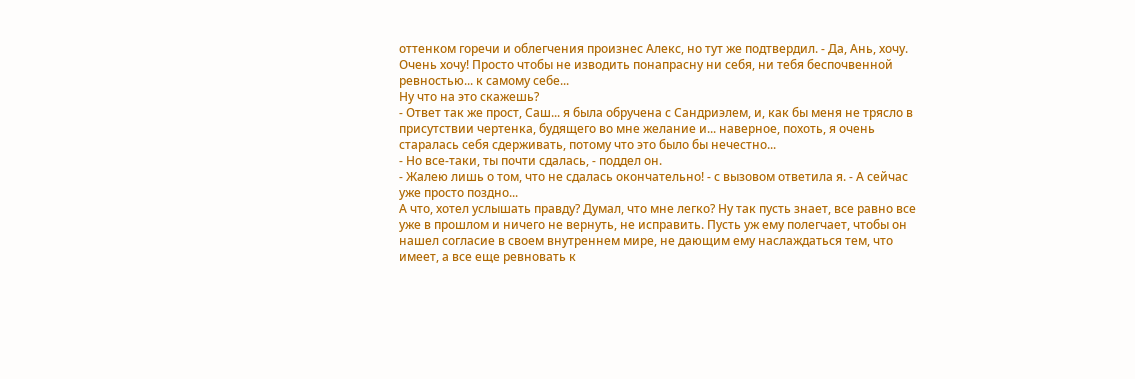оттенком горечи и облегчения произнес Алекс, но тут же подтвердил. - Да, Ань, хочу. Очень хочу! Просто чтобы не изводить понапрасну ни себя, ни тебя беспочвенной ревностью... к самому себе...
Ну что на это скажешь?
- Ответ так же прост, Саш... я была обручена с Сандриэлем, и, как бы меня не трясло в присутствии чертенка, будящего во мне желание и... наверное, похоть, я очень старалась себя сдерживать, потому что это было бы нечестно...
- Но все-таки, ты почти сдалась, - поддел он.
- Жалею лишь о том, что не сдалась окончательно! - с вызовом ответила я. - А сейчас уже просто поздно...
А что, хотел услышать правду? Думал, что мне легко? Ну так пусть знает, все равно все уже в прошлом и ничего не вернуть, не исправить. Пусть уж ему полегчает, чтобы он нашел согласие в своем внутреннем мире, не дающим ему наслаждаться тем, что имеет, а все еще ревновать к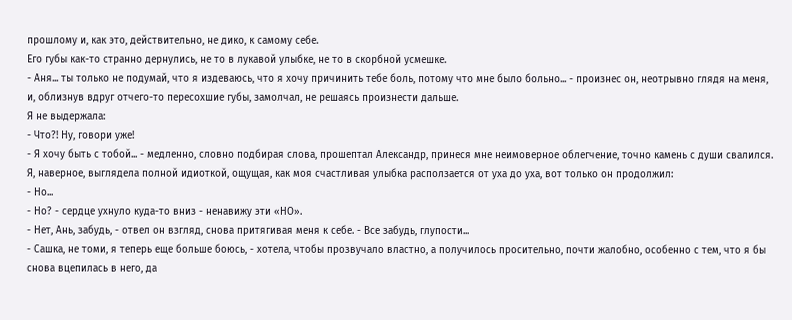прошлому и, как это, действительно, не дико, к самому себе.
Его губы как-то странно дернулись, не то в лукавой улыбке, не то в скорбной усмешке.
- Аня... ты только не подумай, что я издеваюсь, что я хочу причинить тебе боль, потому что мне было больно... - произнес он, неотрывно глядя на меня, и, облизнув вдруг отчего-то пересохшие губы, замолчал, не решаясь произнести дальше.
Я не выдержала:
- Что?! Ну, говори уже!
- Я хочу быть с тобой... - медленно, словно подбирая слова, прошептал Александр, принеся мне неимоверное облегчение, точно камень с души свалился. Я, наверное, выглядела полной идиоткой, ощущая, как моя счастливая улыбка расползается от уха до уха, вот только он продолжил:
- Но...
- Но? - сердце ухнуло куда-то вниз - ненавижу эти «НО».
- Нет, Ань, забудь, - отвел он взгляд, снова притягивая меня к себе. - Все забудь, глупости...
- Сашка, не томи, я теперь еще больше боюсь, - хотела, чтобы прозвучало властно, а получилось просительно, почти жалобно, особенно с тем, что я бы снова вцепилась в него, да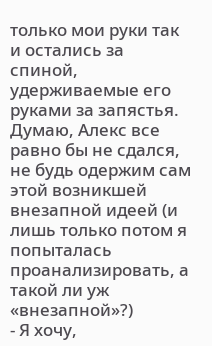только мои руки так и остались за спиной, удерживаемые его руками за запястья.
Думаю, Алекс все равно бы не сдался, не будь одержим сам этой возникшей внезапной идеей (и лишь только потом я попыталась проанализировать, а такой ли уж «внезапной»?)
- Я хочу,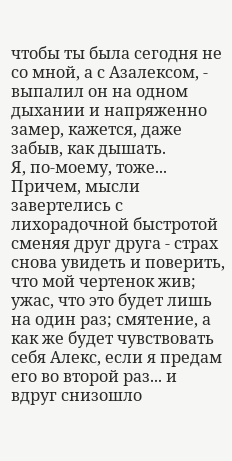чтобы ты была сегодня не со мной, а с Азалексом, - выпалил он на одном дыхании и напряженно замер, кажется, даже забыв, как дышать.
Я, по-моему, тоже... Причем, мысли завертелись с лихорадочной быстротой сменяя друг друга - страх снова увидеть и поверить, что мой чертенок жив; ужас, что это будет лишь на один раз; смятение, а как же будет чувствовать себя Алекс, если я предам его во второй раз... и вдруг снизошло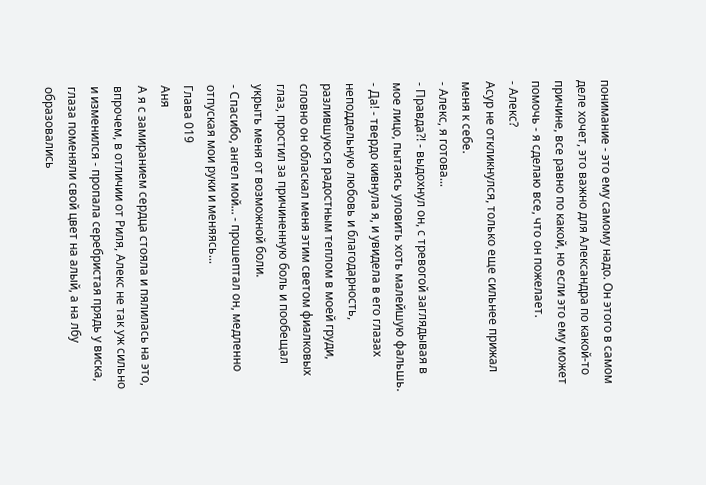понимание - это ему самому надо. Он этого в самом деле хочет, это важно для Александра по какой-то причине, все равно по какой, но если это ему может помочь - я сделаю все, что он пожелает.
- Алекс?
Асур не откликнулся, только еще сильнее прижал меня к себе.
- Алекс, я готова...
- Правда?! - выдохнул он, с тревогой заглядывая в мое лицо, пытаясь уловить хоть малейшую фальшь.
- Да! - твердо кивнула я, и увидела в его глазах неподдельную любовь и благодарность, разлившуюся радостным теплом в моей груди, словно он обласкал меня этим светом фиалковых глаз, простил за причиненную боль и пообещал укрыть меня от возможной боли.
- Спасибо, ангел мой... - прошептал он, медленно отпуская мои руки и меняясь...
Глава 019
Аня
А я с замиранием сердца стояла и пялилась на это, впрочем, в отличии от Риля, Алекс не так уж сильно и изменился - пропала серебристая прядь у виска, глаза поменяли свой цвет на алый, а на лбу образовались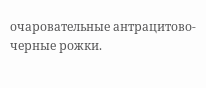очаровательные антрацитово-черные рожки.